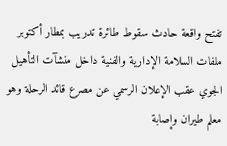تفتح واقعة حادث سقوط طائرة تدريب بمطار أكتوبر ملفات السلامة الإدارية والفنية داخل منشآت التأهيل الجوي عقب الإعلان الرسمي عن مصرع قائد الرحلة وهو معلم طيران وإصابة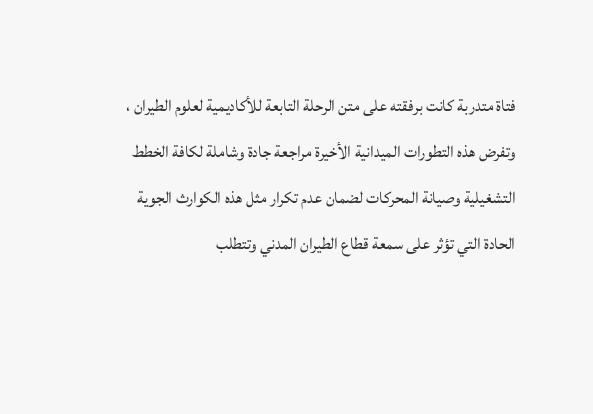فتاة متدربة كانت برفقته على متن الرحلة التابعة للأكاديمية لعلوم الطيران ، وتفرض هذه التطورات الميدانية الأخيرة مراجعة جادة وشاملة لكافة الخطط التشغيلية وصيانة المحركات لضمان عدم تكرار مثل هذه الكوارث الجوية الحادة التي تؤثر على سمعة قطاع الطيران المدني وتتطلب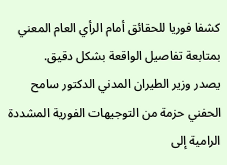كشفا فوريا للحقائق أمام الرأي العام المعني بمتابعة تفاصيل الواقعة بشكل دقيق.
يصدر وزير الطيران المدني الدكتور سامح الحفني حزمة من التوجيهات الفورية المشددة الرامية إلى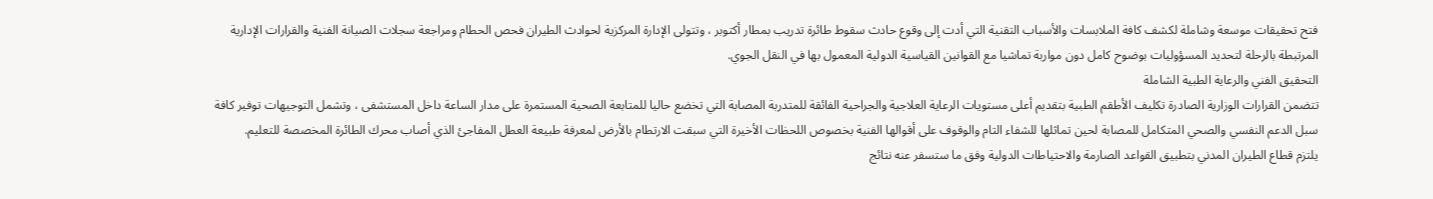فتح تحقيقات موسعة وشاملة لكشف كافة الملابسات والأسباب التقنية التي أدت إلى وقوع حادث سقوط طائرة تدريب بمطار أكتوبر ، وتتولى الإدارة المركزية لحوادث الطيران فحص الحطام ومراجعة سجلات الصيانة الفنية والقرارات الإدارية المرتبطة بالرحلة لتحديد المسؤوليات بوضوح كامل دون مواربة تماشيا مع القوانين القياسية الدولية المعمول بها في النقل الجوي.
التحقيق الفني والرعاية الطبية الشاملة
تتضمن القرارات الوزارية الصادرة تكليف الأطقم الطبية بتقديم أعلى مستويات الرعاية العلاجية والجراحية الفائقة للمتدربة المصابة التي تخضع حاليا للمتابعة الصحية المستمرة على مدار الساعة داخل المستشفى ، وتشمل التوجيهات توفير كافة سبل الدعم النفسي والصحي المتكامل للمصابة لحين تماثلها للشفاء التام والوقوف على أقوالها الفنية بخصوص اللحظات الأخيرة التي سبقت الارتطام بالأرض لمعرفة طبيعة العطل المفاجئ الذي أصاب محرك الطائرة المخصصة للتعليم.
يلتزم قطاع الطيران المدني بتطبيق القواعد الصارمة والاحتياطات الدولية وفق ما ستسفر عنه نتائج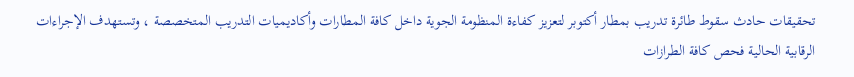تحقيقات حادث سقوط طائرة تدريب بمطار أكتوبر لتعزيز كفاءة المنظومة الجوية داخل كافة المطارات وأكاديميات التدريب المتخصصة ، وتستهدف الإجراءات الرقابية الحالية فحص كافة الطرازات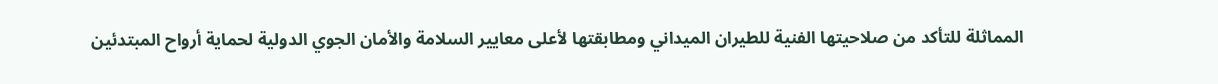المماثلة للتأكد من صلاحيتها الفنية للطيران الميداني ومطابقتها لأعلى معايير السلامة والأمان الجوي الدولية لحماية أرواح المبتدئين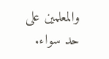والمعلمين على حد سواء.